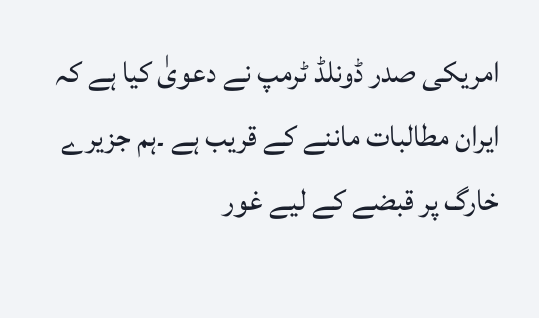امریکی صدر ڈونلڈ ٹرمپ نے دعویٰ کیا ہے کہ ایران مطالبات ماننے کے قریب ہے ۔ہم جزیرے خارگ پر قبضے کے لیے غور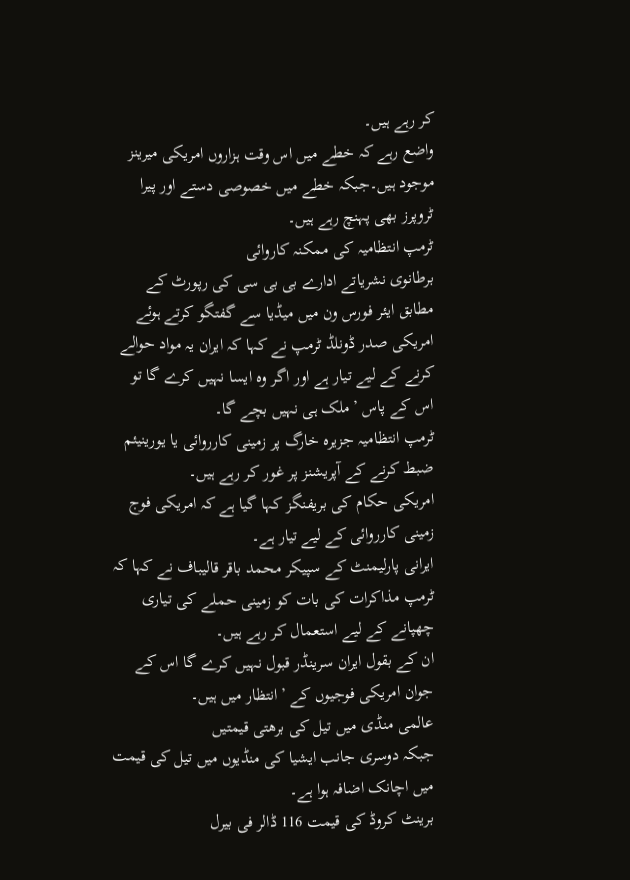کر رہے ہیں۔
واضع رہے کہ خطے میں اس وقت ہزاروں امریکی میرینز موجود ہیں۔جبکہ خطے میں خصوصی دستے اور پیرا ٹروپرز بھی پہنچ رہے ہیں۔
ٹرمپ انتظامیہ کی ممکنہ کاروائی
برطانوی نشریاتے ادارے بی بی سی کی رپورٹ کے مطابق ایئر فورس ون میں میڈیا سے گفتگو کرتے ہوئے امریکی صدر ڈونلڈ ٹرمپ نے کہا کہ ایران یہ مواد حوالے کرنے کے لیے تیار ہے اور اگر وہ ایسا نہیں کرے گا تو اس کے پاس ’ملک ہی نہیں بچے گا۔
ٹرمپ انتظامیہ جزیرہ خارگ پر زمینی کارروائی یا یورینیئم ضبط کرنے کے آپریشنز پر غور کر رہے ہیں۔
امریکی حکام کی بریفنگز کہا گیا ہے کہ امریکی فوج زمینی کارروائی کے لیے تیار ہے۔
ایرانی پارلیمنٹ کے سپیکر محمد باقر قالیباف نے کہا کہ ٹرمپ مذاکرات کی بات کو زمینی حملے کی تیاری چھپانے کے لیے استعمال کر رہے ہیں۔
ان کے بقول ایران سرینڈر قبول نہیں کرے گا اس کے جوان امریکی فوجیوں کے ’انتظار میں ہیں۔
عالمی منڈی میں تیل کی برھتی قیمتیں
جبکہ دوسری جانب ایشیا کی منڈیوں میں تیل کی قیمت میں اچانک اضافہ ہوا ہے۔
برینٹ کروڈ کی قیمت 116 ڈالر فی بیرل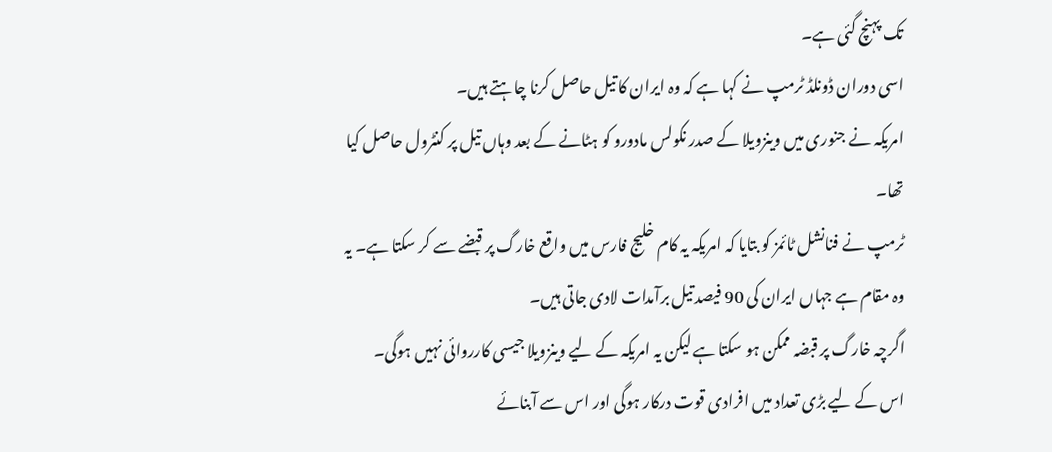تک پہنچ گئی ہے۔
اسی دوران ڈونلڈ ٹرمپ نے کہا ہے کہ وہ ایران کا تیل حاصل کرنا چاہتے ہیں۔
امریکہ نے جنوری میں وینزویلا کے صدر نکولس مادورو کو ہٹانے کے بعد وہاں تیل پر کنٹرول حاصل کیا تھا۔
ٹرمپ نے فنانشل ٹائمز کو بتایا کہ امریکہ یہ کام خلیج فارس میں واقع خارگ پر قبضے سے کر سکتا ہے۔ یہ وہ مقام ہے جہاں ایران کی 90 فیصد تیل برآمدات لادی جاتی ہیں۔
اگرچہ خارگ پر قبضہ ممکن ہو سکتا ہے لیکن یہ امریکہ کے لیے وینزویلا جیسی کارروائی نہیں ہوگی۔
اس کے لیے بڑی تعداد میں افرادی قوت درکار ہوگی اور اس سے آبنائے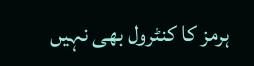ہرمز کا کنٹرول بھی نہیں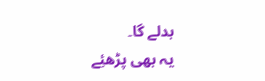بدلے گا۔
یہ بھی پڑھئِے